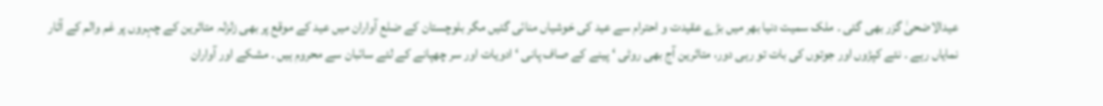عیدالاضحیٰ گزر بھی گئی ۔ ملک سمیت دنیا بھر میں بڑے عقیدت و احترام سے عید کی خوشیاں منائی گئیں مگر بلوچستان کے ضلع آواران میں عید کے موقع پر بھی زلزلہ متاثرین کے چہروں پر غم والم کے آثار نمایاں رہے ۔ نئے کپڑوں اور جوتوں کی بات تو رہی دور، متاثرین آج بھی روٹی ‘ پینے کے صاف پانی ‘ ادویات اور سر چھپانے کے لئے سائبان سے محروم ہیں ۔ مشکے اور آواران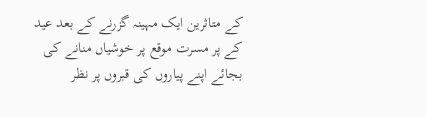کے متاثرین ایک مہینہ گزرنے کے بعد عید کے پر مسرت موقع پر خوشیاں منانے کی بجائے اپنے پیاروں کی قبروں پر نظر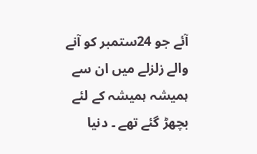آئے جو 24ستمبر کو آنے والے زلزلے میں ان سے ہمیشہ ہمیشہ کے لئے بچھڑ گئے تھے ۔ دنیا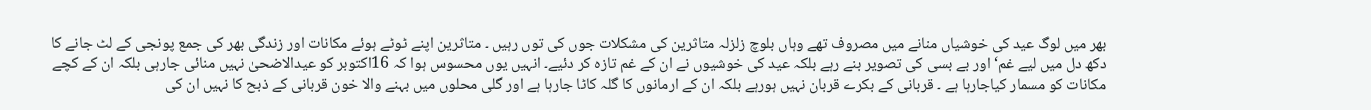بھر میں لوگ عید کی خوشیاں منانے میں مصروف تھے وہاں بلوچ زلزلہ متاثرین کی مشکلات جوں کی توں رہیں ۔ متاثرین اپنے ٹوٹے ہوئے مکانات اور زندگی بھر کی جمع پونجی کے لٹ جانے کا دکھ دل میں لیے غم‘ اور بے بسی کی تصویر بنے رہے بلکہ عید کی خوشیوں نے ان کے غم تازہ کر دئیے۔ انہیں یوں محسوس ہوا کہ 16اکتوبر کو عیدالاضحیٰ نہیں منائی جارہی بلکہ ان کے کچے مکانات کو مسمار کیاجارہا ہے ۔ قربانی کے بکرے قربان نہیں ہورہے بلکہ ان کے ارمانوں کا گلہ کاٹا جارہا ہے اور گلی محلوں میں بہنے والا خون قربانی کے ذبح کا نہیں ان کی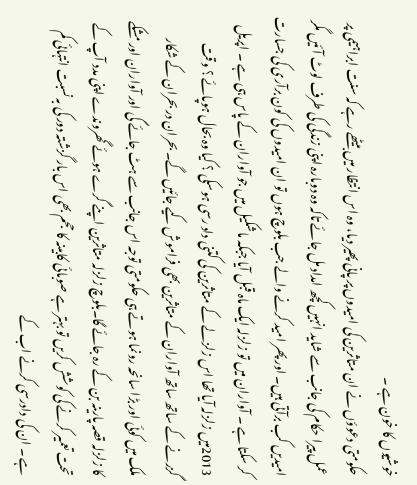خوشیوں کا خون ہے ۔
حکومتی دعوؤں نے ان متاثرین کی امیدوں پر پانی پھیر دیا، وہ اس انتظار میں بیٹھے رہے کہ سنت ابراہیمی پر عمل پیرا حکام کی جانب سے شاید انہیں کچھ امداد مل جائے تاکہ وہ دوبارہ اپنی زندگی کی طرف لوٹ آئیں مگر امیدیں کب برآتی ہیں۔ اور پھر امید کرنے والے جب بلوچ ہوں تو ان امیدوں کی کون برآری کی جسارت کر سکتا ہے ۔ آواران میں تو زلزلہ ایک ماہ قبل آیا جبکہ ماشکیل میں جو آواران کے پاس ہی ہے ۔ اپریل 2013میں زلزلہ آیا تھا اس زلزلے کے متاثرین کی کتنی داد رسی ہوسکی ؟ کیا وہ بحال ہوپائے ؟ وقت گزرنے کے ساتھ ساتھ آواران کے متاثرین بھی فراموش کیے جائیں گے۔ بحران در بحران کے شکار ملک میں کوئی اور بڑا سانحہ رونما ہوتے ہی حکومتی توجہ اس جانب سے ہٹ جائے گی اور آواران اور مشکے کا زلزلہ قصہ پارینہ بن کے رہ جائے گا۔بلوچ زلزلہ متاثرین اپنے گرے ہوئے گھروندے اپنی مدد آپ کے تحت تعمیر کرنے کی کوشش کریں تو بہتر ہے صوبائی کابینہ کا حجم بھی اس بار گزشتہ دور کی بہ نسبت انتہائی کم ہے ۔ ان کی دادرسی کرنے اب کے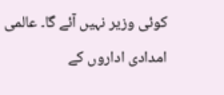کوئی وزیر نہیں آئے گا۔ عالمی امدادی اداروں کے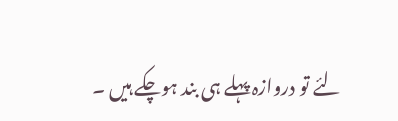لئے تو دروازہ پہلے ہی بند ہوچکے ہیں ۔